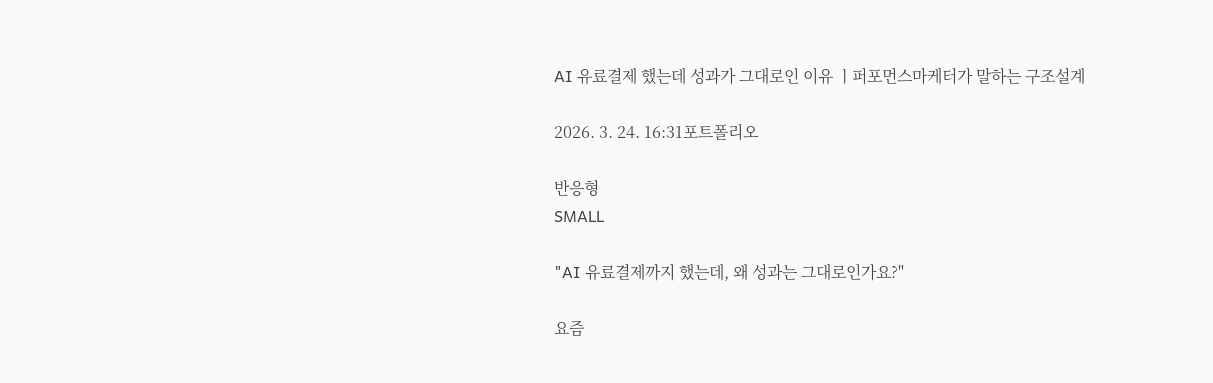AI 유료결제 했는데 성과가 그대로인 이유 ㅣ퍼포먼스마케터가 말하는 구조설계

2026. 3. 24. 16:31포트폴리오

반응형
SMALL

"AI 유료결제까지 했는데, 왜 성과는 그대로인가요?"

요즘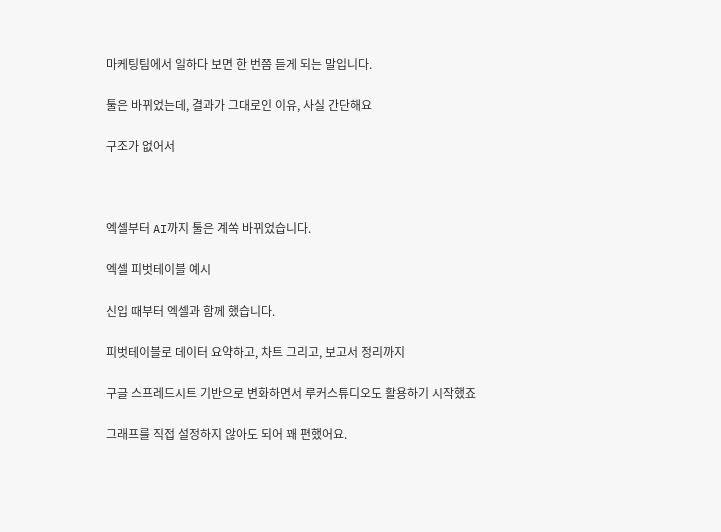마케팅팀에서 일하다 보면 한 번쯤 듣게 되는 말입니다.

툴은 바뀌었는데, 결과가 그대로인 이유, 사실 간단해요

구조가 없어서



엑셀부터 AI까지 툴은 계쏙 바뀌었습니다.

엑셀 피벗테이블 예시

신입 때부터 엑셀과 함께 했습니다.

피벗테이블로 데이터 요약하고, 차트 그리고, 보고서 정리까지

구글 스프레드시트 기반으로 변화하면서 루커스튜디오도 활용하기 시작했죠

그래프를 직접 설정하지 않아도 되어 꽤 편했어요.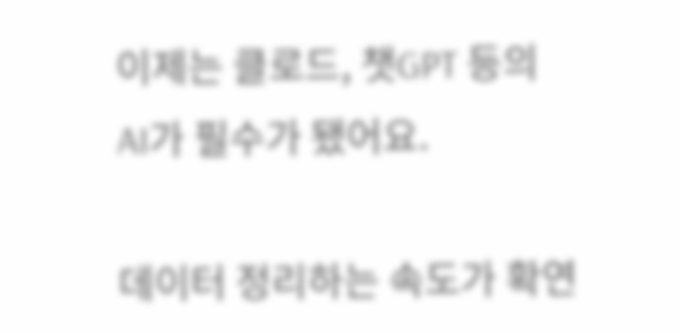이제는 클로드, 챗GPT 등의 AI가 필수가 됐어요.

데이터 정리하는 속도가 확연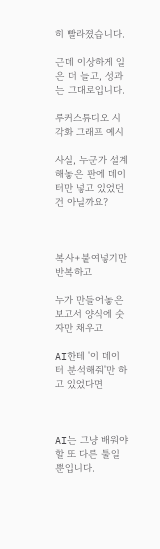히 빨라졌습니다.

근데 이상하게 일은 더 늘고, 성과는 그대로입니다.

루커스튜디오 시각화 그래프 예시

사실, 누군가 설계해놓은 판에 데이터만 넣고 있었던 건 아닐까요?



복사+붙여넣기만 반복하고

누가 만들어놓은 보고서 양식에 숫자만 채우고

AI한테 '이 데이터 분석해줘'만 하고 있었다면



AI는 그냥 배워야 할 또 다른 툴일 뿐입니다.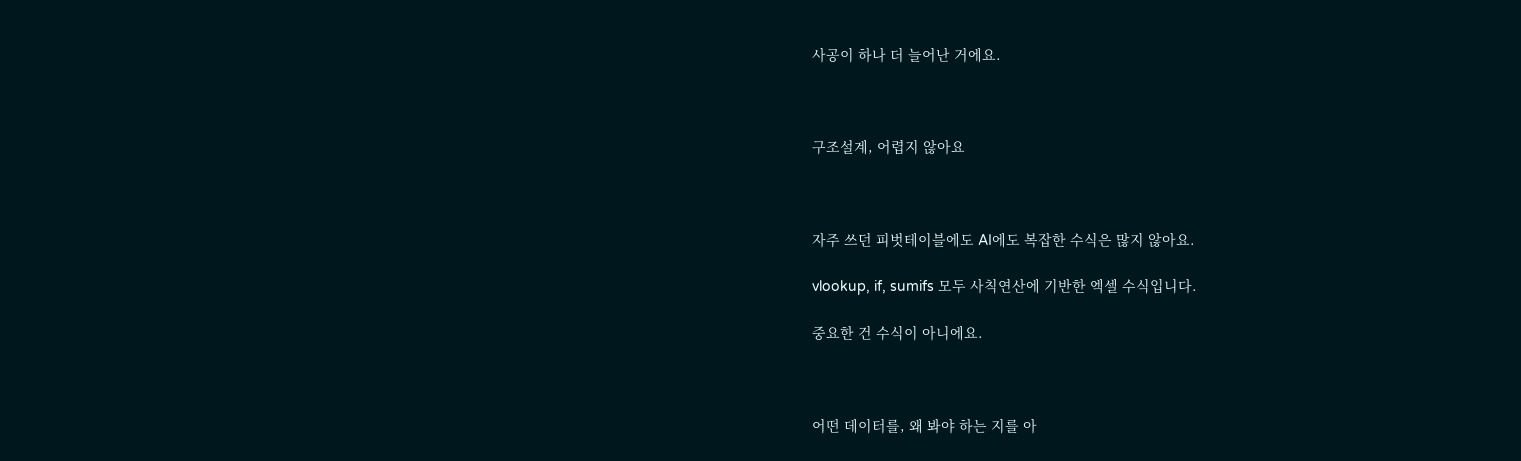사공이 하나 더 늘어난 거에요.



구조설계, 어렵지 않아요



자주 쓰던 피벗테이블에도 AI에도 복잡한 수식은 많지 않아요.

vlookup, if, sumifs 모두 사칙연산에 기반한 엑셀 수식입니다.

중요한 건 수식이 아니에요.



어떤 데이터를, 왜 봐야 하는 지를 아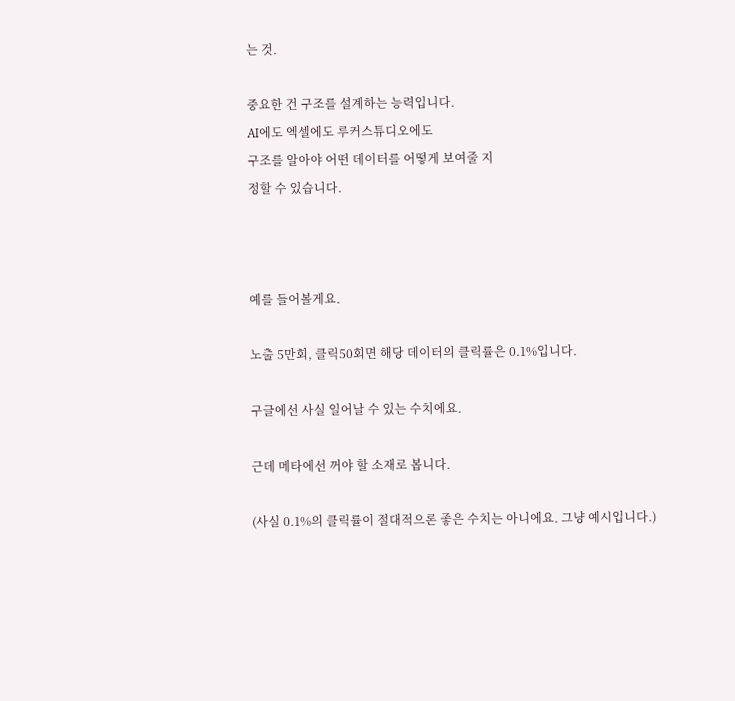는 것.

중요한 건 구조를 설계하는 능력입니다.
AI에도 엑셀에도 루커스튜디오에도
구조를 알아야 어떤 데이터를 어떻게 보여줄 지
정할 수 있습니다.



예를 들어볼게요.

노출 5만회, 클릭50회면 해당 데이터의 클릭률은 0.1%입니다.

구글에선 사실 일어날 수 있는 수치에요.

근데 메타에선 꺼야 할 소재로 봅니다.

(사실 0.1%의 클릭률이 절대적으론 좋은 수치는 아니에요. 그냥 예시입니다.)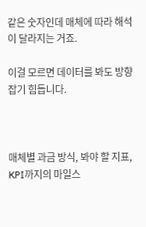같은 숫자인데 매체에 따라 해석이 달라지는 거죠.

이걸 모르면 데이터를 봐도 방향 잡기 힘듭니다.



매체별 과금 방식, 봐야 할 지표, KPI까지의 마일스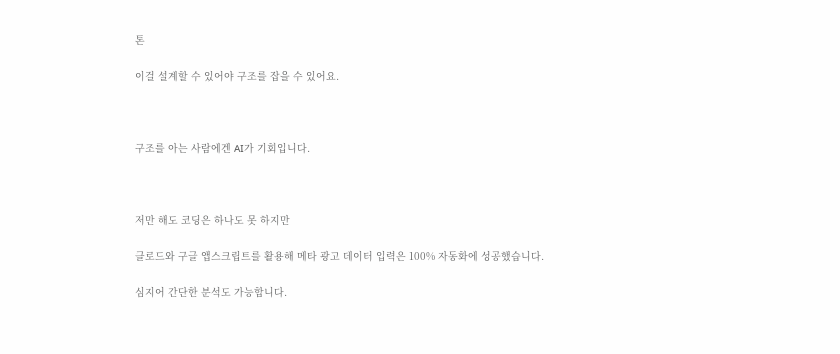톤

이걸 설계할 수 있어야 구조를 잡을 수 있어요.



구조를 아는 사람에겐 AI가 기회입니다.



저만 해도 코딩은 하나도 못 하지만

클로드와 구글 앱스크립트를 활용해 메타 광고 데이터 입력은 100% 자동화에 성공했습니다.

심지어 간단한 분석도 가능합니다.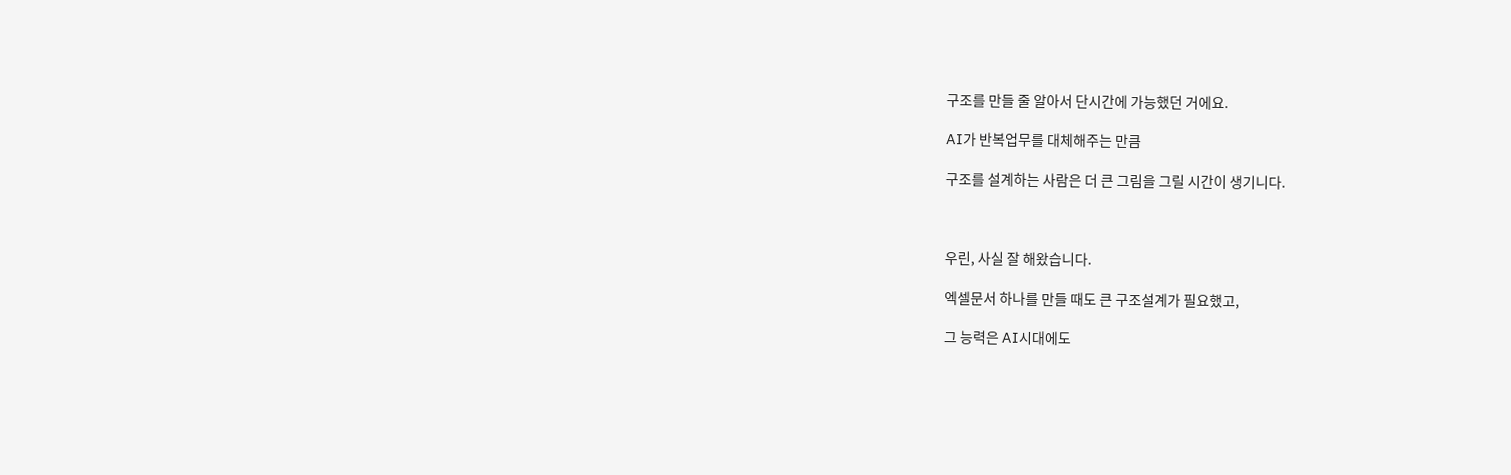구조를 만들 줄 알아서 단시간에 가능했던 거에요.

AI가 반복업무를 대체해주는 만큼

구조를 설계하는 사람은 더 큰 그림을 그릴 시간이 생기니다.



우린, 사실 잘 해왔습니다.

엑셀문서 하나를 만들 때도 큰 구조설계가 필요했고,

그 능력은 AI시대에도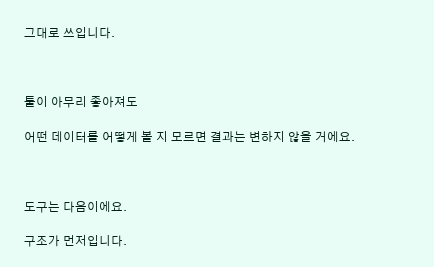그대로 쓰입니다.



툴이 아무리 좋아져도

어떤 데이터를 어떻게 볼 지 모르면 결과는 변하지 않을 거에요.



도구는 다음이에요.

구조가 먼저입니다.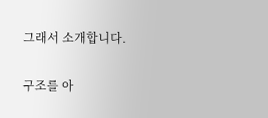그래서 소개합니다.

구조를 아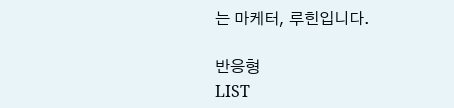는 마케터, 루힌입니다.

반응형
LIST